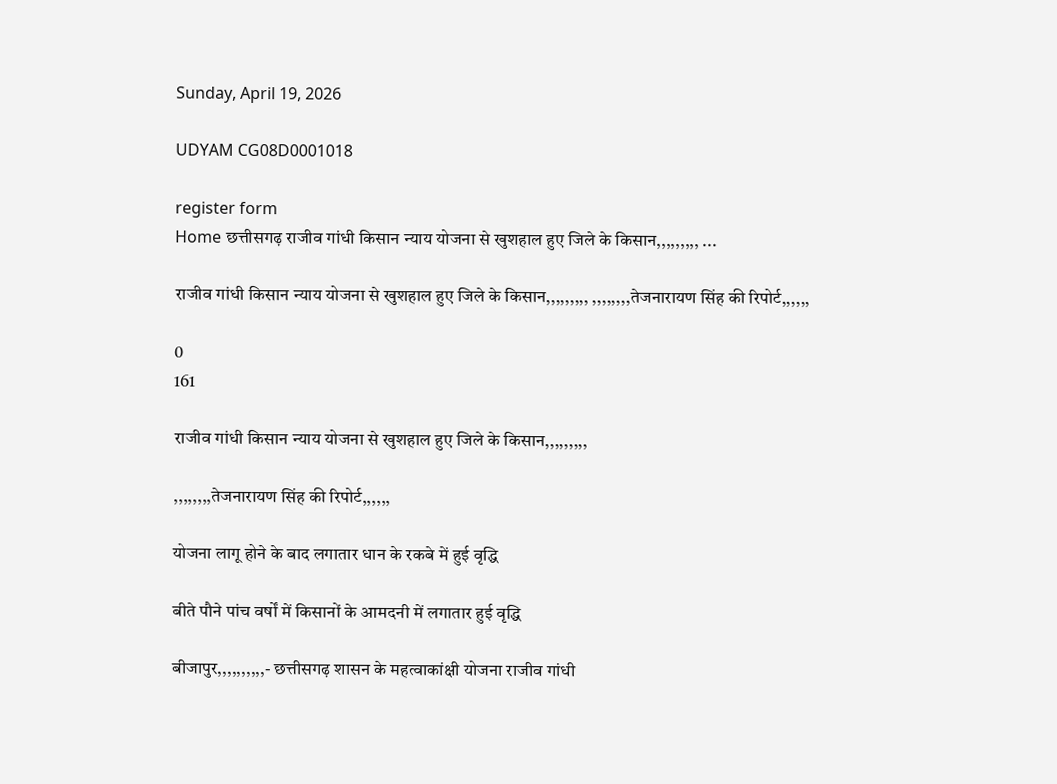Sunday, April 19, 2026

UDYAM CG08D0001018

register form
Home छत्तीसगढ़ राजीव गांधी किसान न्याय योजना से खुशहाल हुए जिले के किसान,,,,,,,,, ...

राजीव गांधी किसान न्याय योजना से खुशहाल हुए जिले के किसान,,,,,,,,, ,,,,,,,,तेजनारायण सिंह की रिपोर्ट,,,,,,

0
161

राजीव गांधी किसान न्याय योजना से खुशहाल हुए जिले के किसान,,,,,,,,,

,,,,,,,,तेजनारायण सिंह की रिपोर्ट,,,,,,

योजना लागू होने के बाद लगातार धान के रकबे में हुई वृद्धि

बीते पौने पांच वर्षों में किसानों के आमदनी में लगातार हुई वृद्धि

बीजापुर,,,,,,,,,,- छत्तीसगढ़ शासन के महत्वाकांक्षी योजना राजीव गांधी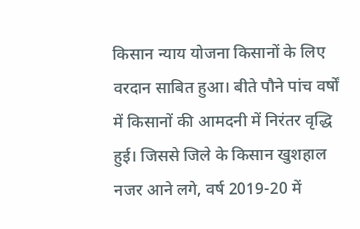किसान न्याय योजना किसानों के लिए वरदान साबित हुआ। बीते पौने पांच वर्षों में किसानों की आमदनी में निरंतर वृद्धि हुई। जिससे जिले के किसान खुशहाल नजर आने लगे, वर्ष 2019-20 में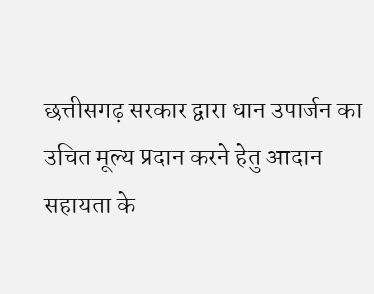छत्तीसगढ़ सरकार द्वारा धान उपार्जन का उचित मूल्य प्रदान करने हेतु आदान सहायता के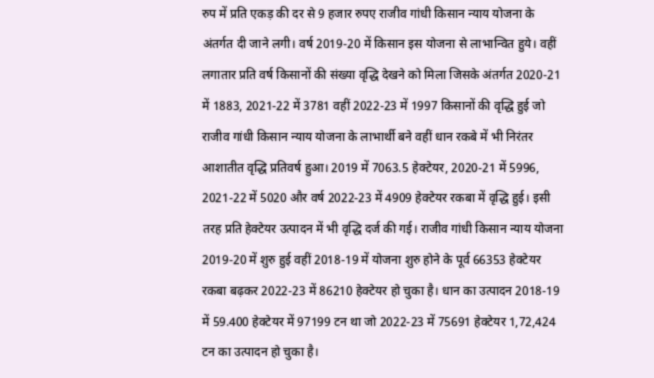रुप में प्रति एकड़ की दर से 9 हजार रुपए राजीव गांधी किसान न्याय योजना के अंतर्गत दी जाने लगी। वर्ष 2019-20 में किसान इस योजना से लाभान्वित हुये। वहीं लगातार प्रति वर्ष किसानों की संख्या वृद्धि देखने को मिला जिसके अंतर्गत 2020-21 में 1883, 2021-22 में 3781 वहीं 2022-23 में 1997 किसानों की वृद्धि हुई जो राजीव गांधी किसान न्याय योजना के लाभार्थी बने वहीं धान रकबे में भी निरंतर आशातीत वृद्धि प्रतिवर्ष हुआ। 2019 में 7063.5 हेक्टेयर, 2020-21 में 5996, 2021-22 में 5020 और वर्ष 2022-23 में 4909 हेक्टेयर रकबा में वृद्धि हुई। इसी तरह प्रति हेक्टेयर उत्पादन में भी वृद्धि दर्ज की गई। राजीव गांधी किसान न्याय योजना 2019-20 में शुरु हुई वहीं 2018-19 में योजना शुरु होने के पूर्व 66353 हेक्टेयर रकबा बढ़कर 2022-23 में 86210 हेक्टेयर हो चुका है। धान का उत्पादन 2018-19 में 59.400 हेक्टेयर में 97199 टन था जो 2022-23 में 75691 हेक्टेयर 1,72,424 टन का उत्पादन हो चुका है।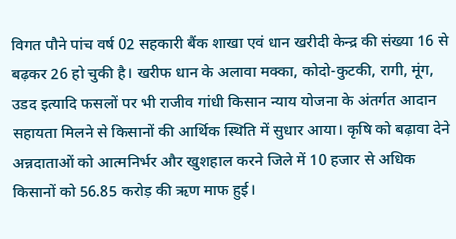विगत पौने पांच वर्ष 02 सहकारी बैंक शाखा एवं धान खरीदी केन्द्र की संख्या 16 से बढ़कर 26 हो चुकी है। खरीफ धान के अलावा मक्का, कोदो-कुटकी, रागी, मूंग, उडद इत्यादि फसलों पर भी राजीव गांधी किसान न्याय योजना के अंतर्गत आदान सहायता मिलने से किसानों की आर्थिक स्थिति में सुधार आया। कृषि को बढ़ावा देने अन्नदाताओं को आत्मनिर्भर और खुशहाल करने जिले में 10 हजार से अधिक किसानों को 56.85 करोड़ की ऋण माफ हुई।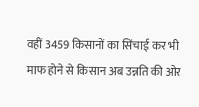वहीं 3459 किसानों का सिंचाई कर भी माफ होने से किसान अब उन्नति की ओर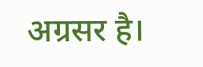अग्रसर है।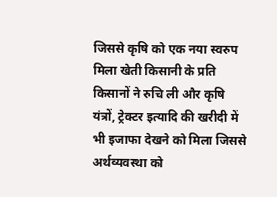जिससे कृषि को एक नया स्वरुप मिला खेती किसानी के प्रति किसानों ने रुचि ली और कृषि यंत्रों, ट्रेक्टर इत्यादि की खरीदी में भी इजाफा देखने को मिला जिससे अर्थव्यवस्था को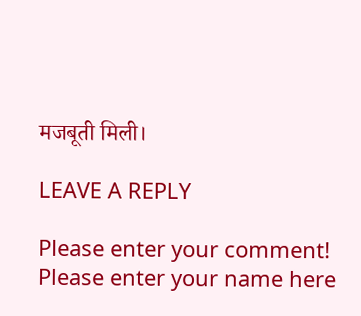मजबूती मिली।

LEAVE A REPLY

Please enter your comment!
Please enter your name here